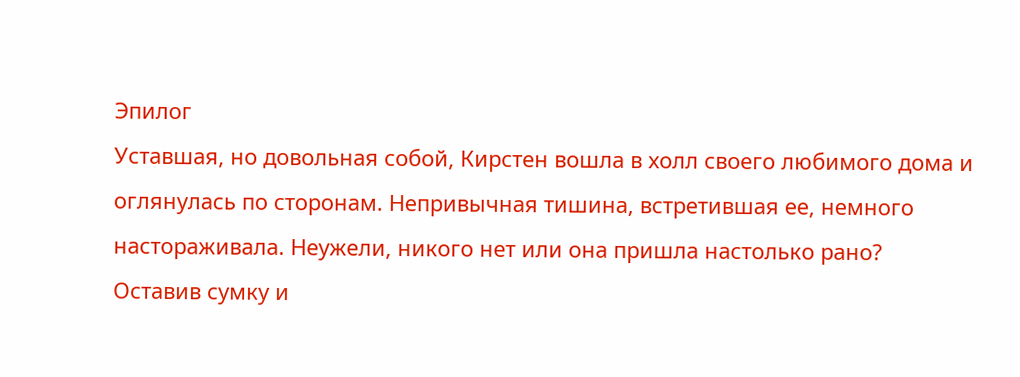Эпилог
Уставшая, но довольная собой, Кирстен вошла в холл своего любимого дома и оглянулась по сторонам. Непривычная тишина, встретившая ее, немного настораживала. Неужели, никого нет или она пришла настолько рано?
Оставив сумку и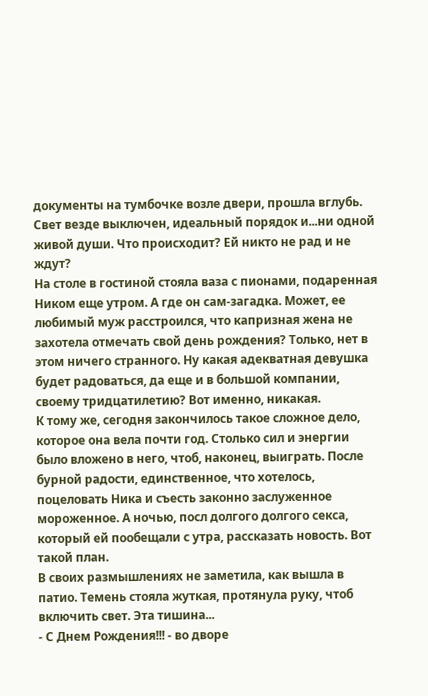документы на тумбочке возле двери, прошла вглубь. Свет везде выключен, идеальный порядок и...ни одной живой души. Что происходит? Ей никто не рад и не ждут?
На столе в гостиной стояла ваза с пионами, подаренная Ником еще утром. А где он сам-загадка. Может, ее любимый муж расстроился, что капризная жена не захотела отмечать свой день рождения? Только, нет в этом ничего странного. Ну какая адекватная девушка будет радоваться, да еще и в большой компании, своему тридцатилетию? Вот именно, никакая.
К тому же, сегодня закончилось такое сложное дело, которое она вела почти год. Столько сил и энергии было вложено в него, чтоб, наконец, выиграть. После бурной радости, единственное, что хотелось, поцеловать Ника и съесть законно заслуженное мороженное. А ночью, посл долгого долгого секса, который ей пообещали с утра, рассказать новость. Вот такой план.
В своих размышлениях не заметила, как вышла в патио. Темень стояла жуткая, протянула руку, чтоб включить свет. Эта тишина...
- С Днем Рождения!!! - во дворе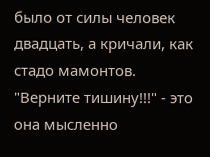было от силы человек двадцать, а кричали, как стадо мамонтов.
"Верните тишину!!!" - это она мысленно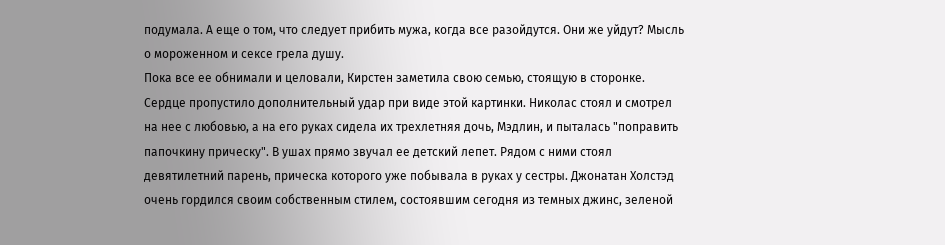подумала. А еще о том, что следует прибить мужа, когда все разойдутся. Они же уйдут? Мысль о мороженном и сексе грела душу.
Пока все ее обнимали и целовали, Кирстен заметила свою семью, стоящую в сторонке. Сердце пропустило дополнительный удар при виде этой картинки. Николас стоял и смотрел на нее с любовью, а на его руках сидела их трехлетняя дочь, Мэдлин, и пыталась "поправить папочкину прическу". В ушах прямо звучал ее детский лепет. Рядом с ними стоял девятилетний парень, прическа которого уже побывала в руках у сестры. Джонатан Холстэд очень гордился своим собственным стилем, состоявшим сегодня из темных джинс, зеленой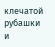клечатой рубашки и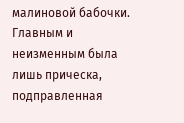малиновой бабочки. Главным и неизменным была лишь прическа, подправленная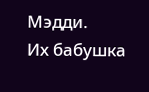Мэдди.
Их бабушка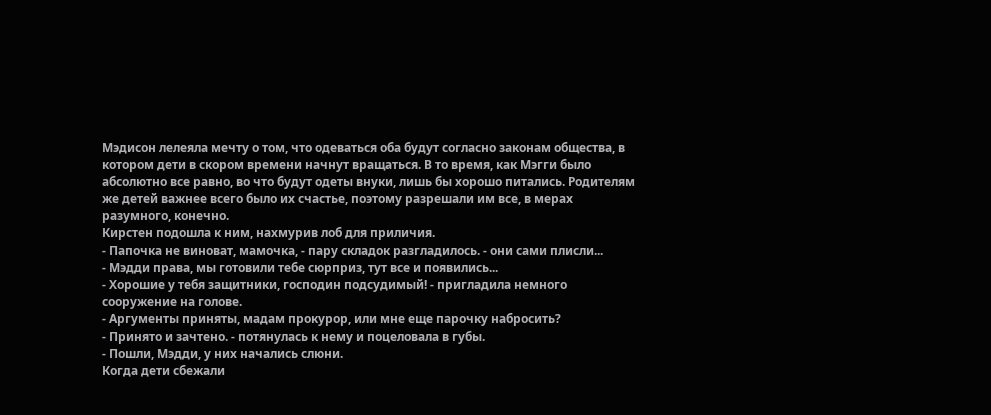Мэдисон лелеяла мечту о том, что одеваться оба будут согласно законам общества, в котором дети в скором времени начнут вращаться. В то время, как Мэгги было абсолютно все равно, во что будут одеты внуки, лишь бы хорошо питались. Родителям же детей важнее всего было их счастье, поэтому разрешали им все, в мерах разумного, конечно.
Кирстен подошла к ним, нахмурив лоб для приличия.
- Папочка не виноват, мамочка, - пару складок разгладилось. - они сами плисли...
- Мэдди права, мы готовили тебе сюрприз, тут все и появились...
- Хорошие у тебя защитники, господин подсудимый! - пригладила немного сооружение на голове.
- Аргументы приняты, мадам прокурор, или мне еще парочку набросить?
- Принято и зачтено. - потянулась к нему и поцеловала в губы.
- Пошли, Мэдди, у них начались слюни.
Когда дети сбежали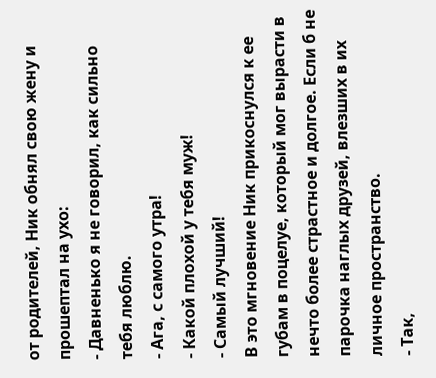от родителей, Ник обнял свою жену и прошептал на ухо:
- Давненько я не говорил, как сильно тебя люблю.
- Ага, с самого утра!
- Какой плохой у тебя муж!
- Самый лучший!
В это мгновение Ник прикоснулся к ее губам в поцелуе, который мог вырасти в нечто более страстное и долгое. Если б не парочка наглых друзей, влезших в их личное пространство.
- Так,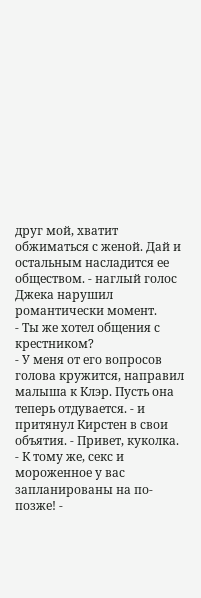друг мой, хватит обжиматься с женой. Дай и остальным насладится ее обществом. - наглый голос Джека нарушил романтически момент.
- Ты же хотел общения с крестником?
- У меня от его вопросов голова кружится, направил малыша к Клэр. Пусть она теперь отдувается. - и притянул Кирстен в свои объятия. - Привет, куколка.
- К тому же, секс и мороженное у вас запланированы на по-позже! -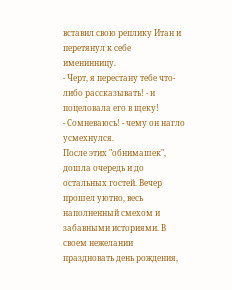вставил свою реплику Итан и перетянул к себе именинницу.
- Черт, я перестану тебе что-либо рассказывать! - и поцеловала его в щеку!
- Сомневаюсь! - чему он нагло усмехнулся.
После этих "обнимашек", дошла очередь и до остальных гостей. Вечер прошел уютно, весь наполненный смехом и забавными историями. В своем нежелании праздновать день рождения,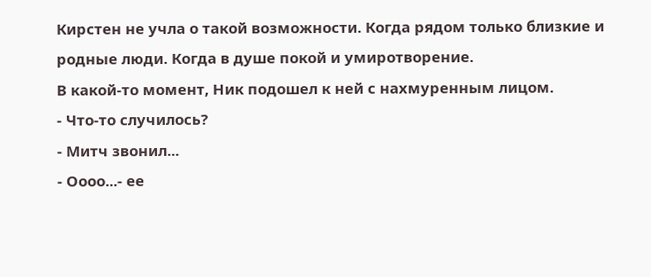Кирстен не учла о такой возможности. Когда рядом только близкие и родные люди. Когда в душе покой и умиротворение.
В какой-то момент, Ник подошел к ней с нахмуренным лицом.
- Что-то случилось?
- Митч звонил...
- Оооо...- ее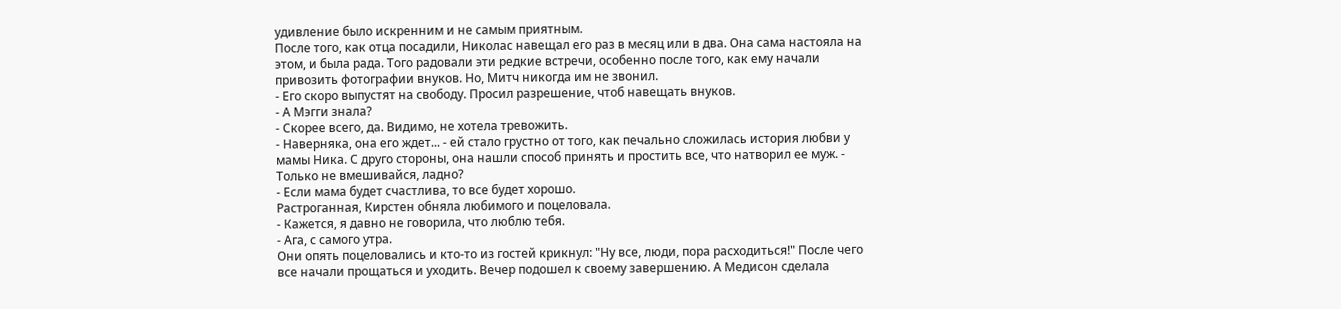удивление было искренним и не самым приятным.
После того, как отца посадили, Николас навещал его раз в месяц или в два. Она сама настояла на этом, и была рада. Того радовали эти редкие встречи, особенно после того, как ему начали привозить фотографии внуков. Но, Митч никогда им не звонил.
- Его скоро выпустят на свободу. Просил разрешение, чтоб навещать внуков.
- А Мэгги знала?
- Скорее всего, да. Видимо, не хотела тревожить.
- Наверняка, она его ждет... - ей стало грустно от того, как печально сложилась история любви у мамы Ника. С друго стороны, она нашли способ принять и простить все, что натворил ее муж. - Только не вмешивайся, ладно?
- Если мама будет счастлива, то все будет хорошо.
Растроганная, Кирстен обняла любимого и поцеловала.
- Кажется, я давно не говорила, что люблю тебя.
- Ага, с самого утра.
Они опять поцеловались и кто-то из гостей крикнул: "Ну все, люди, пора расходиться!" После чего все начали прощаться и уходить. Вечер подошел к своему завершению. А Медисон сделала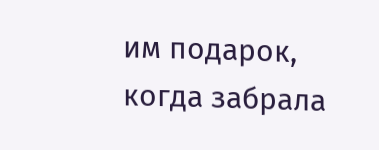им подарок, когда забрала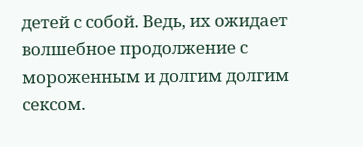детей с собой. Ведь, их ожидает волшебное продолжение с мороженным и долгим долгим сексом.